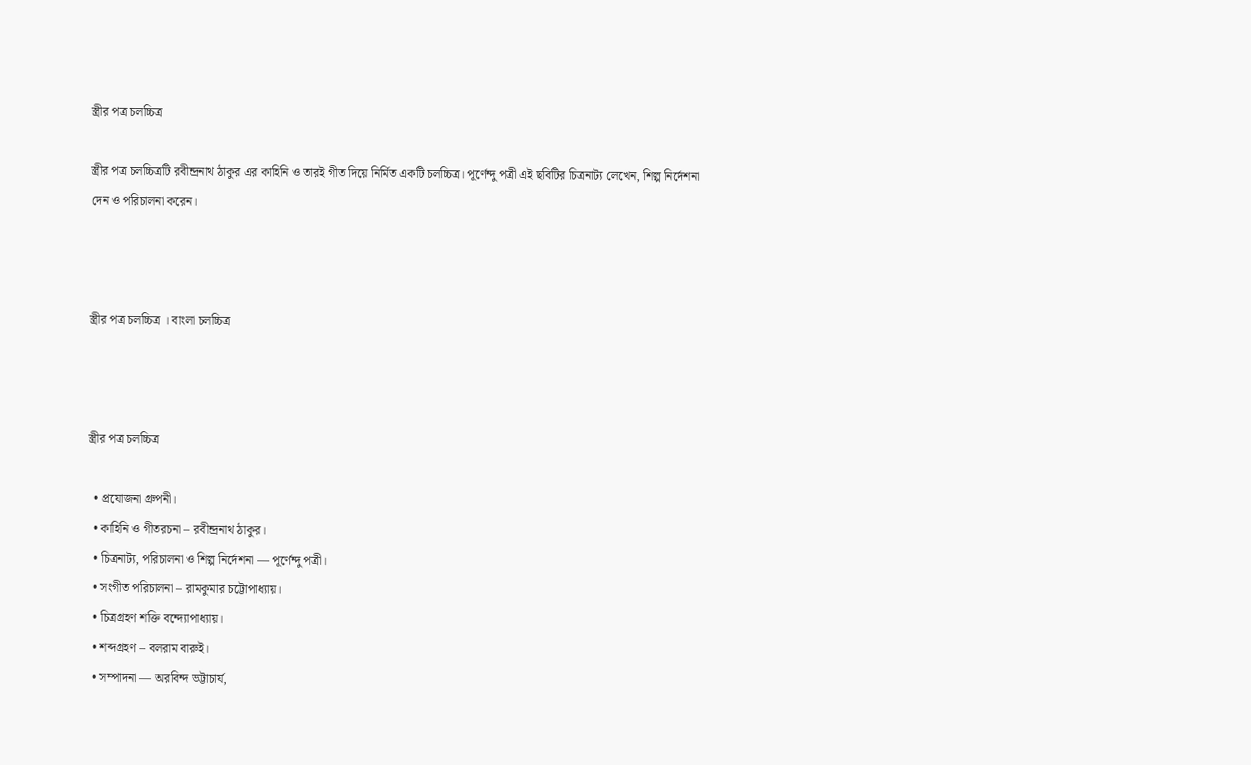স্ত্রীর পত্র চলচ্চিত্র

স্ত্রীর পত্র চলচ্চিত্রটি রবীন্দ্রনাথ ঠাকুর এর কাহিনি ও তারই গীত দিয়ে নির্মিত একটি চলচ্চিত্র। পূর্ণেন্দু পত্রী এই ছবিটির চিত্রনাট্য লেখেন, শিল্প নির্দেশনা দেন ও পরিচালনা করেন।



স্ত্রীর পত্র চলচ্চিত্র । বাংলা চলচ্চিত্র



স্ত্রীর পত্র চলচ্চিত্র

  • প্রযোজনা গ্রুপনী।
  • কাহিনি ও গীতরচনা – রবীন্দ্রনাথ ঠাকুর।
  • চিত্রনাট্য, পরিচালনা ও শিল্প নির্দেশনা — পূর্ণেন্দু পত্রী।
  • সংগীত পরিচালনা – রামকুমার চট্টোপাধ্যায়।
  • চিত্রগ্রহণ শক্তি বন্দ্যোপাধ্যায়।
  • শব্দগ্রহণ – বলরাম বারুই।
  • সম্পাদনা — অরবিন্দ ভট্টাচার্য,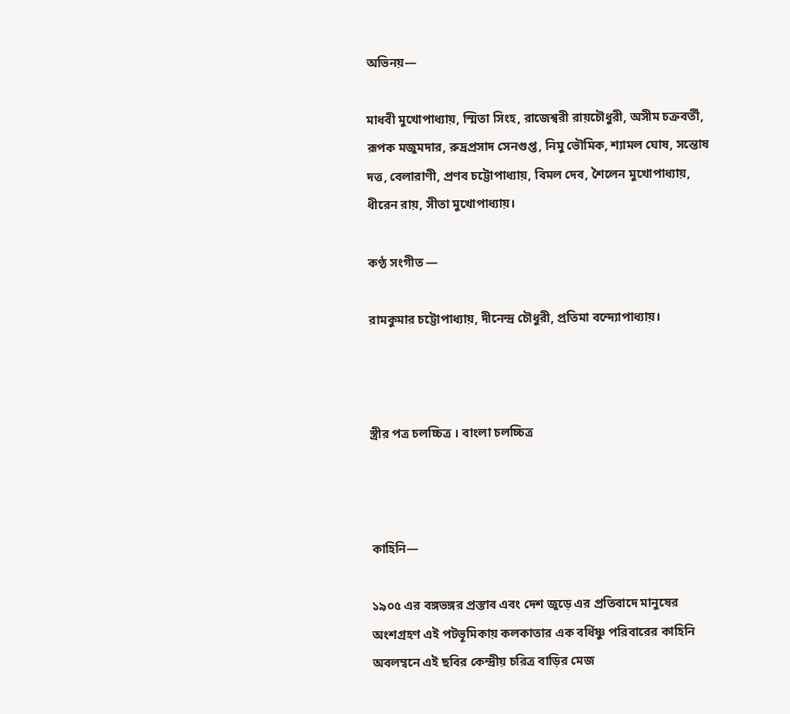অভিনয়—

মাধবী মুখোপাধ্যায়, স্মিতা সিংহ, রাজেশ্বরী রায়চৌধুরী, অসীম চক্রবর্তী, রূপক মজুমদার, রুদ্রপ্রসাদ সেনগুপ্ত, নিমু ভৌমিক, শ্যামল ঘোষ, সন্তোষ দত্ত, বেলারাণী, প্রণব চট্টোপাধ্যায়, বিমল দেব, শৈলেন মুখোপাধ্যায়, ধীরেন রায়, সীতা মুখোপাধ্যায়।

কণ্ঠ সংগীত —

রামকুমার চট্টোপাধ্যায়, দীনেন্দ্র চৌধুরী, প্রতিমা বন্দ্যোপাধ্যায়।



স্ত্রীর পত্র চলচ্চিত্র । বাংলা চলচ্চিত্র



কাহিনি—

১৯০৫ এর বঙ্গভঙ্গর প্রস্তাব এবং দেশ জুড়ে এর প্রতিবাদে মানুষের অংশগ্রহণ এই পটভূমিকায় কলকাতার এক বর্ধিষ্ণু পরিবারের কাহিনি অবলম্বনে এই ছবির কেন্দ্রীয় চরিত্র বাড়ির মেজ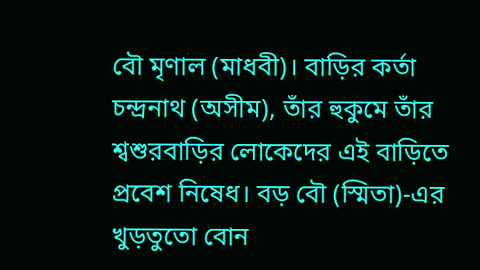বৌ মৃণাল (মাধবী)। বাড়ির কর্তা চন্দ্রনাথ (অসীম), তাঁর হুকুমে তাঁর শ্বশুরবাড়ির লোকেদের এই বাড়িতে প্রবেশ নিষেধ। বড় বৌ (স্মিতা)-এর খুড়তুতো বোন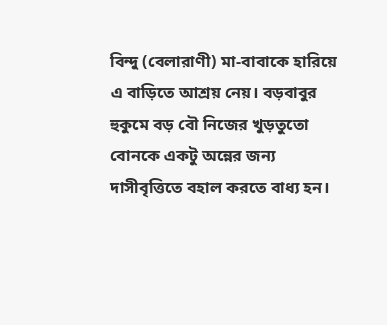বিন্দু (বেলারাণী) মা-বাবাকে হারিয়ে এ বাড়িতে আশ্রয় নেয়। বড়বাবুর হুকুমে বড় বৌ নিজের খুড়তুতো বোনকে একটু অন্নের জন্য দাসীবৃত্তিতে বহাল করতে বাধ্য হন।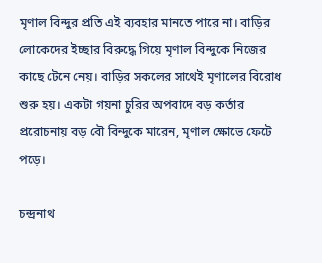মৃণাল বিন্দুর প্রতি এই ব্যবহার মানতে পারে না। বাড়ির লোকেদের ইচ্ছার বিরুদ্ধে গিয়ে মৃণাল বিন্দুকে নিজের কাছে টেনে নেয়। বাড়ির সকলের সাথেই মৃণালের বিরোধ শুরু হয়। একটা গয়না চুরির অপবাদে বড় কর্তার প্ররোচনায় বড় বৌ বিন্দুকে মারেন, মৃণাল ক্ষোভে ফেটে পড়ে।

চন্দ্রনাথ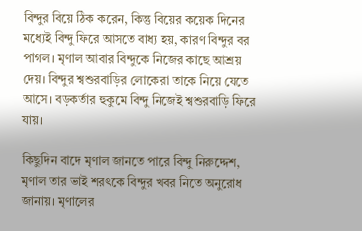বিন্দুর বিয়ে ঠিক করেন, কিন্তু বিয়ের কয়েক দিনের মধ্যেই বিন্দু ফিরে আসতে বাধ্য হয়, কারণ বিন্দুর বর পাগল। মৃণাল আবার বিন্দুকে নিজের কাছে আশ্রয় দেয়। বিন্দুর শ্বশুরবাড়ির লোকেরা তাকে নিয়ে যেতে আসে। বড়কর্তার হুকুমে বিন্দু নিজেই শ্বশুরবাড়ি ফিরে যায়।

কিছুদিন বাদে মৃণাল জানতে পারে বিন্দু নিরুদ্দেশ, মৃণাল তার ভাই শরৎকে বিন্দুর খবর নিতে অনুরোধ জানায়। মৃণালের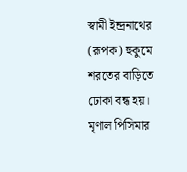স্বামী ইন্দ্রনাথের (রূপক) হুকুমে শরতের বাড়িতে ঢোকা বন্ধ হয়। মৃণাল পিসিমার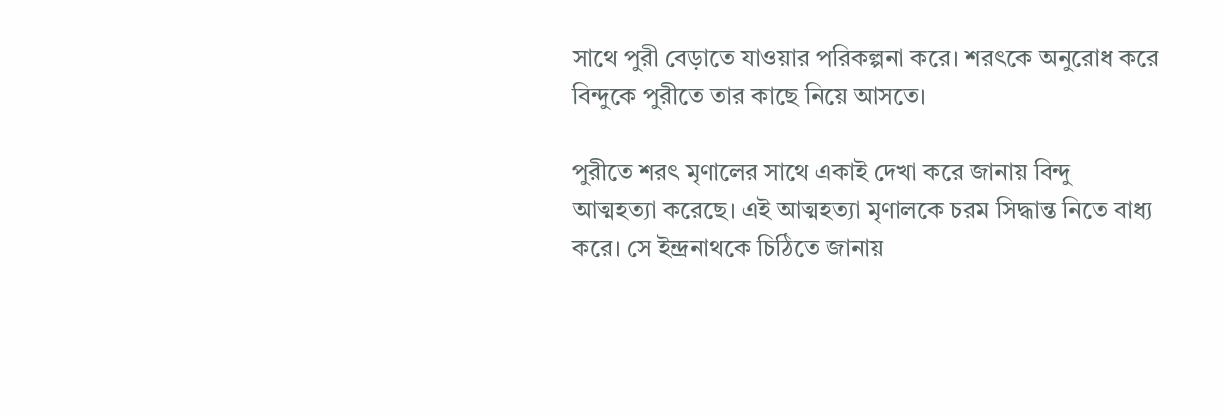সাথে পুরী বেড়াতে যাওয়ার পরিকল্পনা করে। শরৎকে অনুরোধ করে বিন্দুকে পুরীতে তার কাছে নিয়ে আসতে।

পুরীতে শরৎ মৃণালের সাথে একাই দেখা করে জানায় বিন্দু আত্মহত্যা করেছে। এই আত্মহত্যা মৃণালকে চরম সিদ্ধান্ত নিতে বাধ্য করে। সে ইন্দ্রনাথকে চিঠিতে জানায়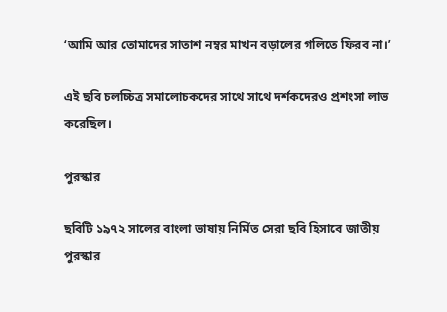‘আমি আর তোমাদের সাতাশ নম্বর মাখন বড়ালের গলিতে ফিরব না।’

এই ছবি চলচ্চিত্র সমালোচকদের সাথে সাথে দর্শকদেরও প্রশংসা লাভ করেছিল।

পুরস্কার

ছবিটি ১৯৭২ সালের বাংলা ভাষায় নির্মিত সেরা ছবি হিসাবে জাতীয় পুরস্কার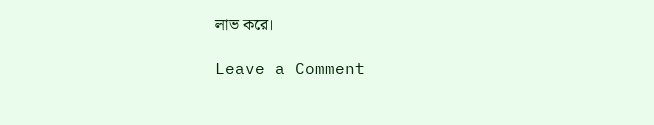লাভ করে।

Leave a Comment